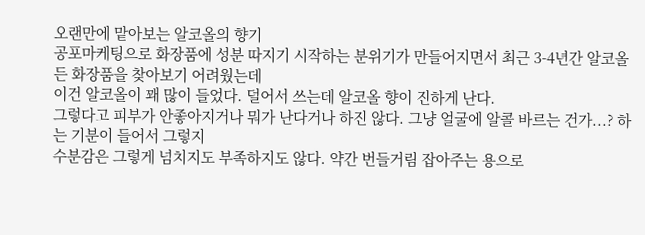오랜만에 맡아보는 알코올의 향기
공포마케팅으로 화장품에 성분 따지기 시작하는 분위기가 만들어지면서 최근 3-4년간 알코올 든 화장품을 찾아보기 어려웠는데
이건 알코올이 꽤 많이 들었다. 덜어서 쓰는데 알코올 향이 진하게 난다.
그렇다고 피부가 안좋아지거나 뭐가 난다거나 하진 않다. 그냥 얼굴에 알콜 바르는 건가...? 하는 기분이 들어서 그렇지
수분감은 그렇게 넘치지도 부족하지도 않다. 약간 번들거림 잡아주는 용으로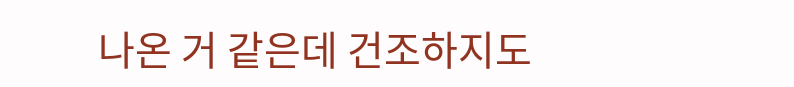나온 거 같은데 건조하지도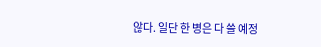않다. 일단 한 병은 다 쓸 예정